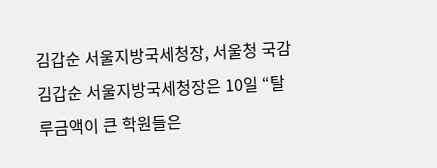김갑순 서울지방국세청장, 서울청 국감
김갑순 서울지방국세청장은 10일 “탈루금액이 큰 학원들은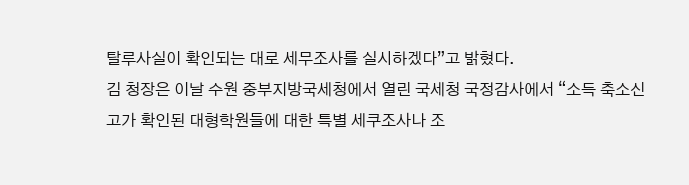탈루사실이 확인되는 대로 세무조사를 실시하겠다”고 밝혔다.
김 청장은 이날 수원 중부지방국세청에서 열린 국세청 국정감사에서 “소득 축소신고가 확인된 대형학원들에 대한 특별 세쿠조사나 조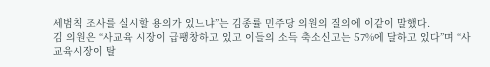세범칙 조사를 실시할 용의가 있느냐”는 김종률 민주당 의원의 질의에 이같이 말했다.
김 의원은 “사교육 시장이 급팽창하고 있고 이들의 소득 축소신고는 57%에 달하고 있다”며 “사교육시장이 탈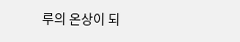루의 온상이 되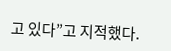고 있다”고 지적했다.